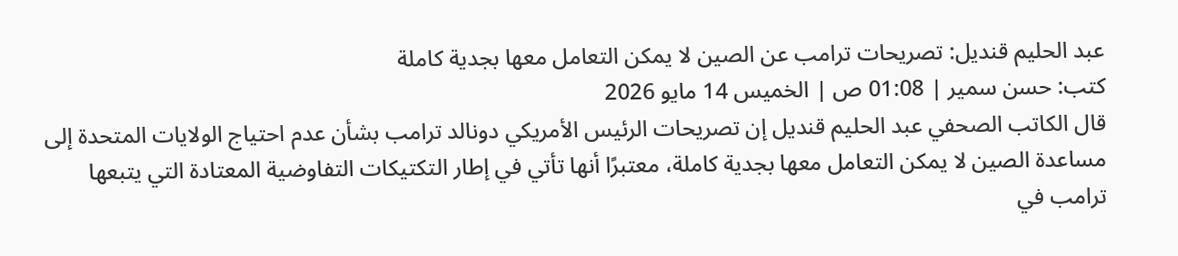عبد الحليم قنديل: تصريحات ترامب عن الصين لا يمكن التعامل معها بجدية كاملة
كتب: حسن سمير | 01:08 ص | الخميس 14 مايو 2026
قال الكاتب الصحفي عبد الحليم قنديل إن تصريحات الرئيس الأمريكي دونالد ترامب بشأن عدم احتياج الولايات المتحدة إلى مساعدة الصين لا يمكن التعامل معها بجدية كاملة، معتبرًا أنها تأتي في إطار التكتيكات التفاوضية المعتادة التي يتبعها ترامب في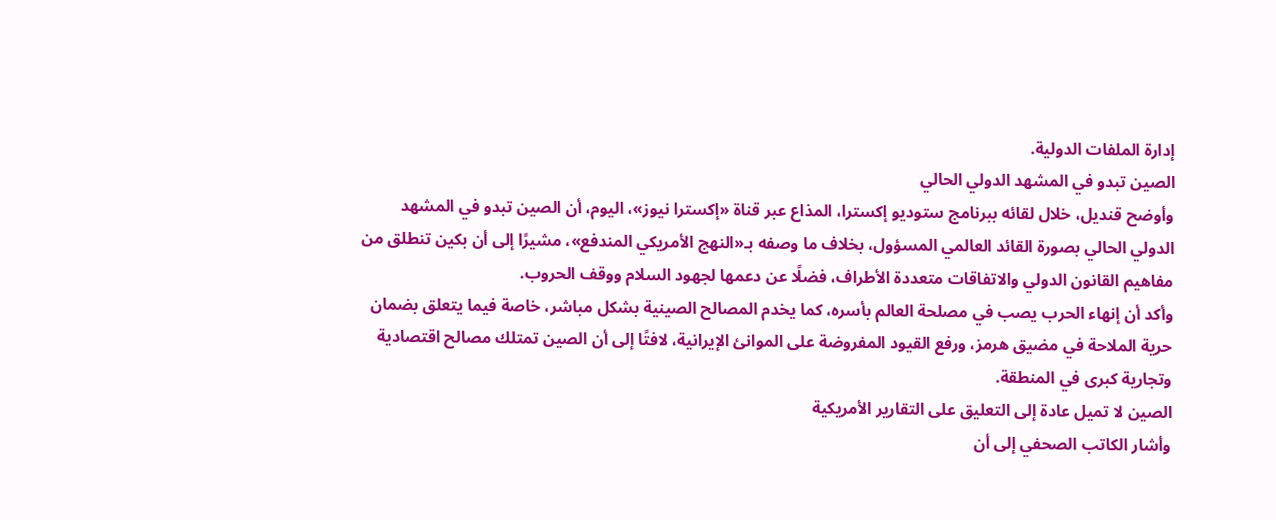إدارة الملفات الدولية.
الصين تبدو في المشهد الدولي الحالي
وأوضح قنديل، خلال لقائه ببرنامج ستوديو إكسترا، المذاع عبر قناة «إكسترا نيوز»، اليوم، أن الصين تبدو في المشهد الدولي الحالي بصورة القائد العالمي المسؤول، بخلاف ما وصفه بـ«النهج الأمريكي المندفع»، مشيرًا إلى أن بكين تنطلق من مفاهيم القانون الدولي والاتفاقات متعددة الأطراف، فضلًا عن دعمها لجهود السلام ووقف الحروب.
وأكد أن إنهاء الحرب يصب في مصلحة العالم بأسره، كما يخدم المصالح الصينية بشكل مباشر، خاصة فيما يتعلق بضمان حرية الملاحة في مضيق هرمز، ورفع القيود المفروضة على الموانئ الإيرانية، لافتًا إلى أن الصين تمتلك مصالح اقتصادية وتجارية كبرى في المنطقة.
الصين لا تميل عادة إلى التعليق على التقارير الأمريكية
وأشار الكاتب الصحفي إلى أن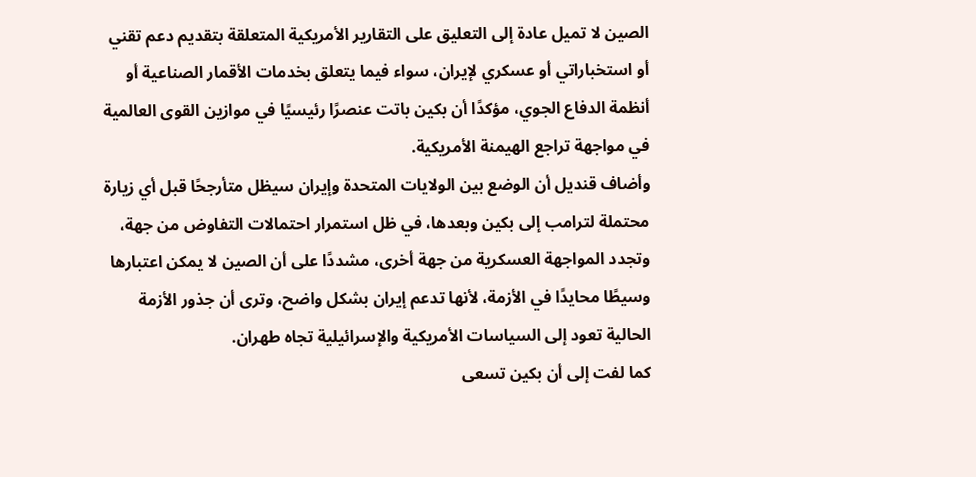الصين لا تميل عادة إلى التعليق على التقارير الأمريكية المتعلقة بتقديم دعم تقني أو استخباراتي أو عسكري لإيران، سواء فيما يتعلق بخدمات الأقمار الصناعية أو أنظمة الدفاع الجوي، مؤكدًا أن بكين باتت عنصرًا رئيسيًا في موازين القوى العالمية في مواجهة تراجع الهيمنة الأمريكية.
وأضاف قنديل أن الوضع بين الولايات المتحدة وإيران سيظل متأرجحًا قبل أي زيارة محتملة لترامب إلى بكين وبعدها، في ظل استمرار احتمالات التفاوض من جهة، وتجدد المواجهة العسكرية من جهة أخرى، مشددًا على أن الصين لا يمكن اعتبارها وسيطًا محايدًا في الأزمة، لأنها تدعم إيران بشكل واضح، وترى أن جذور الأزمة الحالية تعود إلى السياسات الأمريكية والإسرائيلية تجاه طهران.
كما لفت إلى أن بكين تسعى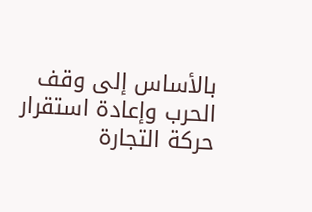بالأساس إلى وقف الحرب وإعادة استقرار حركة التجارة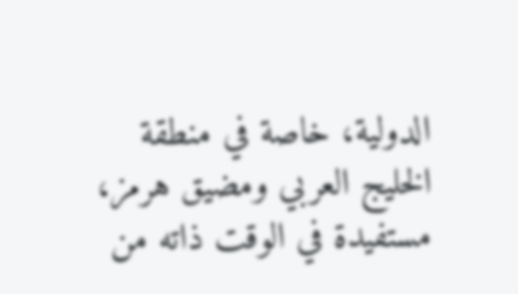الدولية، خاصة في منطقة الخليج العربي ومضيق هرمز، مستفيدة في الوقت ذاته من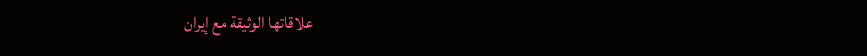علاقاتها الوثيقة مع إيران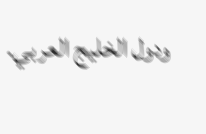ودول الخليج العربي.